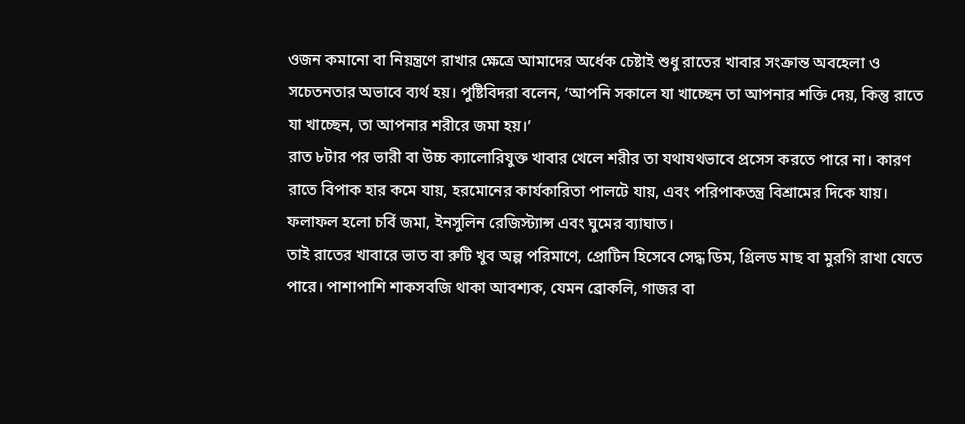ওজন কমানো বা নিয়ন্ত্রণে রাখার ক্ষেত্রে আমাদের অর্ধেক চেষ্টাই শুধু রাতের খাবার সংক্রান্ত অবহেলা ও সচেতনতার অভাবে ব্যর্থ হয়। পুষ্টিবিদরা বলেন, ‘আপনি সকালে যা খাচ্ছেন তা আপনার শক্তি দেয়, কিন্তু রাতে যা খাচ্ছেন, তা আপনার শরীরে জমা হয়।’
রাত ৮টার পর ভারী বা উচ্চ ক্যালোরিযুক্ত খাবার খেলে শরীর তা যথাযথভাবে প্রসেস করতে পারে না। কারণ রাতে বিপাক হার কমে যায়, হরমোনের কার্যকারিতা পালটে যায়, এবং পরিপাকতন্ত্র বিশ্রামের দিকে যায়। ফলাফল হলো চর্বি জমা, ইনসুলিন রেজিস্ট্যান্স এবং ঘুমের ব্যাঘাত।
তাই রাতের খাবারে ভাত বা রুটি খুব অল্প পরিমাণে, প্রোটিন হিসেবে সেদ্ধ ডিম, গ্রিলড মাছ বা মুরগি রাখা যেতে পারে। পাশাপাশি শাকসবজি থাকা আবশ্যক, যেমন ব্রোকলি, গাজর বা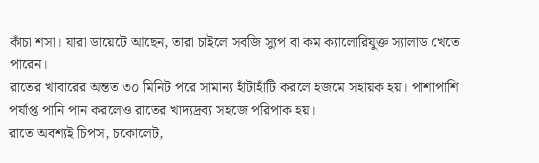কাঁচা শসা। যারা ডায়েটে আছেন, তারা চাইলে সবজি স্যুপ বা কম ক্যালোরিযুক্ত স্যালাড খেতে পারেন।
রাতের খাবারের অন্তত ৩০ মিনিট পরে সামান্য হাঁটাহাঁটি করলে হজমে সহায়ক হয়। পাশাপাশি পর্যাপ্ত পানি পান করলেও রাতের খাদ্যদ্রব্য সহজে পরিপাক হয়।
রাতে অবশ্যই চিপস, চকোলেট,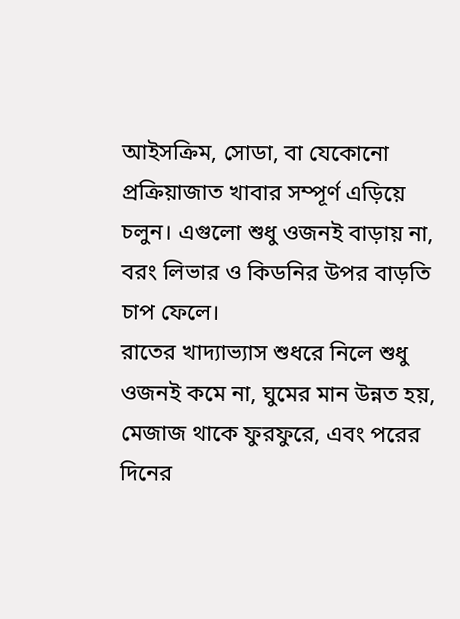আইসক্রিম, সোডা, বা যেকোনো প্রক্রিয়াজাত খাবার সম্পূর্ণ এড়িয়ে চলুন। এগুলো শুধু ওজনই বাড়ায় না, বরং লিভার ও কিডনির উপর বাড়তি চাপ ফেলে।
রাতের খাদ্যাভ্যাস শুধরে নিলে শুধু ওজনই কমে না, ঘুমের মান উন্নত হয়, মেজাজ থাকে ফুরফুরে, এবং পরের দিনের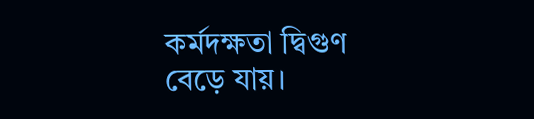কর্মদক্ষতা দ্বিগুণ বেড়ে যায়।